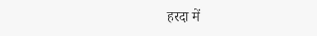हरदा में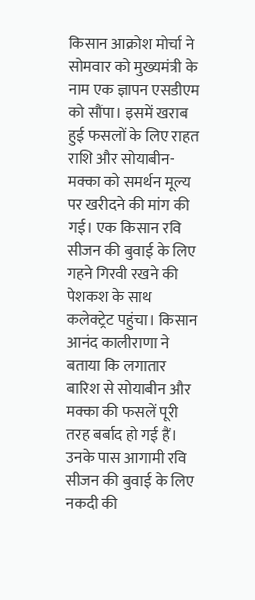किसान आक्रोश मोर्चा ने सोमवार को मुख्यमंत्री के नाम एक ज्ञापन एसडीएम को सौंपा। इसमें खराब हुई फसलों के लिए राहत राशि और सोयाबीन-मक्का को समर्थन मूल्य पर खरीदने की मांग की गई। एक किसान रवि सीजन की बुवाई के लिए गहने गिरवी रखने की पेशकश के साथ कलेक्ट्रेट पहुंचा। किसान आनंद कालीराणा ने बताया कि लगातार बारिश से सोयाबीन और मक्का की फसलें पूरी तरह बर्बाद हो गई हैं। उनके पास आगामी रवि सीजन की बुवाई के लिए नकदी की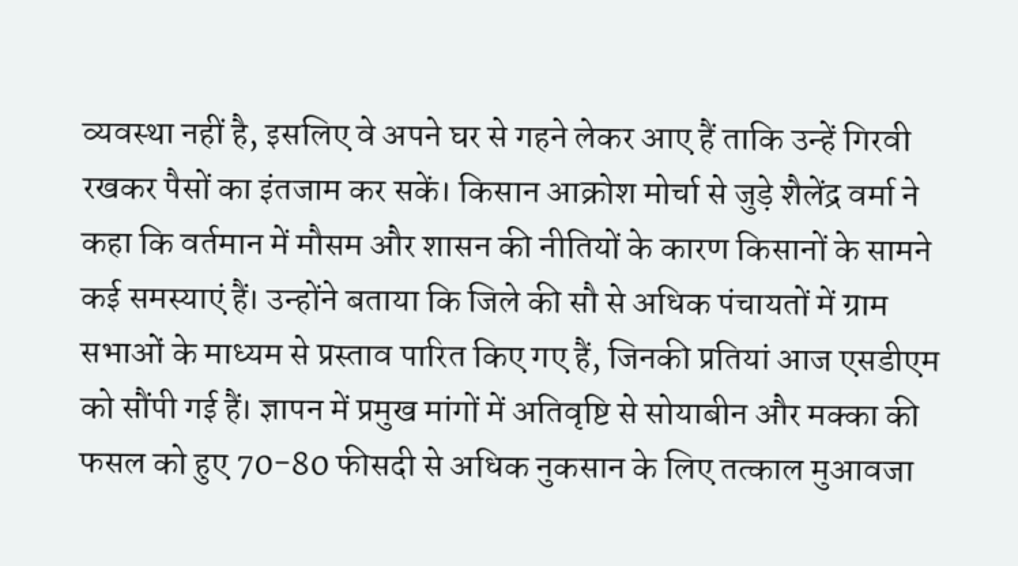व्यवस्था नहीं है, इसलिए वे अपने घर से गहने लेकर आए हैं ताकि उन्हें गिरवी रखकर पैसों का इंतजाम कर सकें। किसान आक्रोश मोर्चा से जुड़े शैलेंद्र वर्मा ने कहा कि वर्तमान में मौसम और शासन की नीतियों के कारण किसानों के सामने कई समस्याएं हैं। उन्होंने बताया कि जिले की सौ से अधिक पंचायतों में ग्राम सभाओं के माध्यम से प्रस्ताव पारित किए गए हैं, जिनकी प्रतियां आज एसडीएम को सौंपी गई हैं। ज्ञापन में प्रमुख मांगों में अतिवृष्टि से सोयाबीन और मक्का की फसल को हुए 70-80 फीसदी से अधिक नुकसान के लिए तत्काल मुआवजा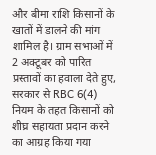और बीमा राशि किसानों के खातों में डालने की मांग शामिल है। ग्राम सभाओं में 2 अक्टूबर को पारित प्रस्तावों का हवाला देते हुए, सरकार से RBC 6(4) नियम के तहत किसानों को शीघ्र सहायता प्रदान करने का आग्रह किया गया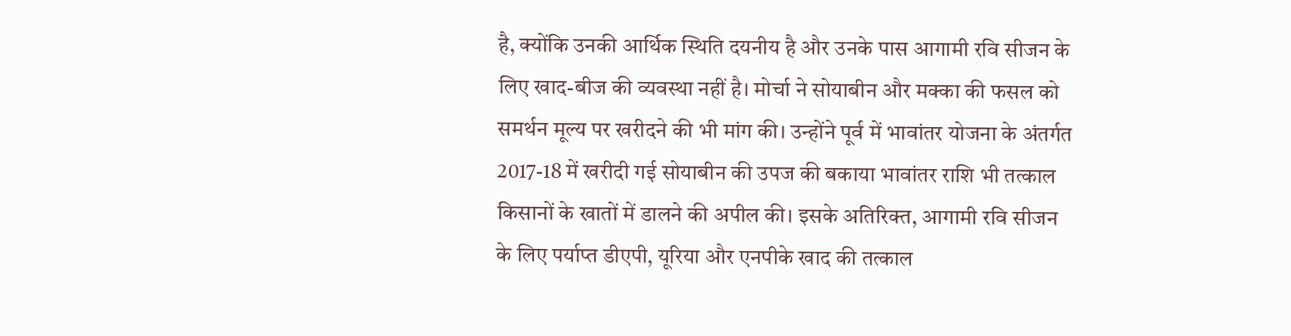है, क्योंकि उनकी आर्थिक स्थिति दयनीय है और उनके पास आगामी रवि सीजन के लिए खाद-बीज की व्यवस्था नहीं है। मोर्चा ने सोयाबीन और मक्का की फसल को समर्थन मूल्य पर खरीदने की भी मांग की। उन्होंने पूर्व में भावांतर योजना के अंतर्गत 2017-18 में खरीदी गई सोयाबीन की उपज की बकाया भावांतर राशि भी तत्काल किसानों के खातों में डालने की अपील की। इसके अतिरिक्त, आगामी रवि सीजन के लिए पर्याप्त डीएपी, यूरिया और एनपीके खाद की तत्काल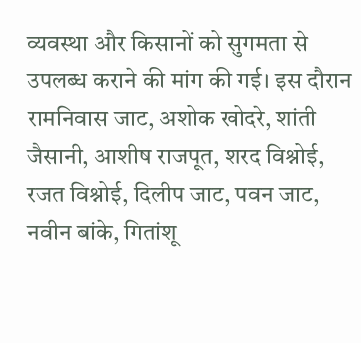व्यवस्था और किसानों को सुगमता से उपलब्ध कराने की मांग की गई। इस दौरान रामनिवास जाट, अशोक खोदरे, शांती जैसानी, आशीष राजपूत, शरद विश्नोई, रजत विश्नोई, दिलीप जाट, पवन जाट, नवीन बांके, गितांशू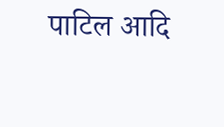पाटिल आदि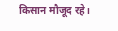किसान मौजूद रहे।